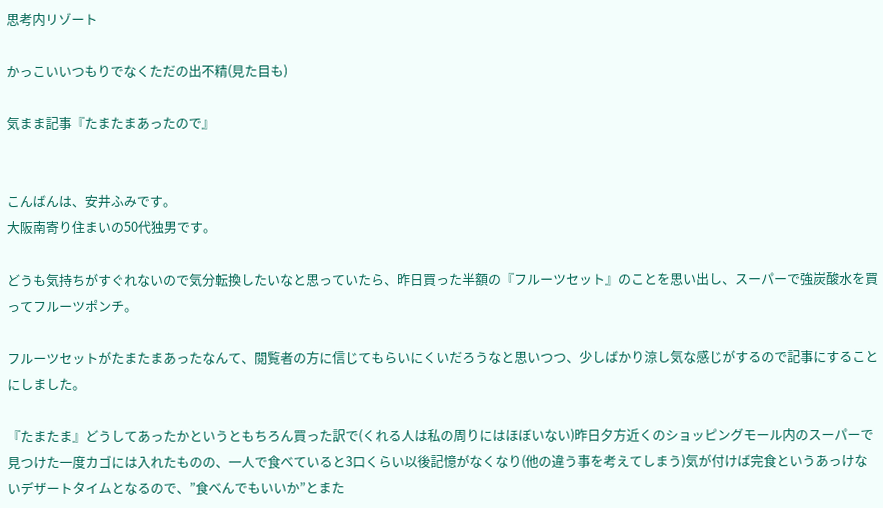思考内リゾート

かっこいいつもりでなくただの出不精(見た目も)

気まま記事『たまたまあったので』


こんばんは、安井ふみです。
大阪南寄り住まいの50代独男です。

どうも気持ちがすぐれないので気分転換したいなと思っていたら、昨日買った半額の『フルーツセット』のことを思い出し、スーパーで強炭酸水を買ってフルーツポンチ。

フルーツセットがたまたまあったなんて、閲覧者の方に信じてもらいにくいだろうなと思いつつ、少しばかり涼し気な感じがするので記事にすることにしました。

『たまたま』どうしてあったかというともちろん買った訳で(くれる人は私の周りにはほぼいない)昨日夕方近くのショッピングモール内のスーパーで見つけた一度カゴには入れたものの、一人で食べていると3口くらい以後記憶がなくなり(他の違う事を考えてしまう)気が付けば完食というあっけないデザートタイムとなるので、”食べんでもいいか”とまた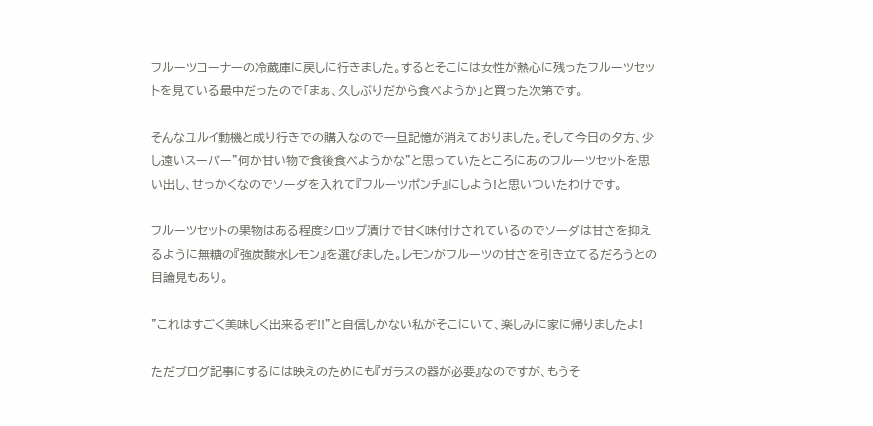フルーツコーナーの冷蔵庫に戻しに行きました。するとそこには女性が熱心に残ったフルーツセットを見ている最中だったので「まぁ、久しぶりだから食べようか」と買った次第です。

そんなユルイ動機と成り行きでの購入なので一旦記憶が消えておりました。そして今日の夕方、少し遠いスーパー”何か甘い物で食後食べようかな”と思っていたところにあのフルーツセットを思い出し、せっかくなのでソーダを入れて『フルーツポンチ』にしよう!と思いついたわけです。

フルーツセットの果物はある程度シロップ漬けで甘く味付けされているのでソーダは甘さを抑えるように無糖の『強炭酸水レモン』を選びました。レモンがフルーツの甘さを引き立てるだろうとの目論見もあり。

”これはすごく美味しく出来るぞ!!”と自信しかない私がそこにいて、楽しみに家に帰りましたよ!

ただブログ記事にするには映えのためにも『ガラスの器が必要』なのですが、もうそ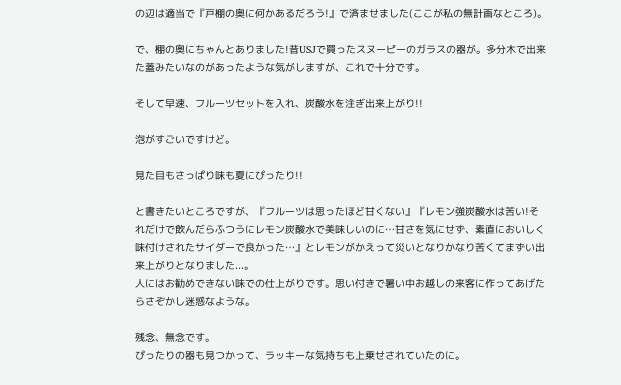の辺は適当で『戸棚の奥に何かあるだろう!』で済ませました(ここが私の無計画なところ)。

で、棚の奥にちゃんとありました!昔USJで買ったスヌーピーのガラスの器が。多分木で出来た蓋みたいなのがあったような気がしますが、これで十分です。

そして早速、フルーツセットを入れ、炭酸水を注ぎ出来上がり!!

泡がすごいですけど。

見た目もさっぱり味も夏にぴったり!!

と書きたいところですが、『フルーツは思ったほど甘くない』『レモン強炭酸水は苦い!それだけで飲んだらふつうにレモン炭酸水で美味しいのに…甘さを気にせず、素直においしく味付けされたサイダーで良かった…』とレモンがかえって災いとなりかなり苦くてまずい出来上がりとなりました...。
人にはお勧めできない味での仕上がりです。思い付きで暑い中お越しの来客に作ってあげたらさぞかし迷惑なような。

残念、無念です。
ぴったりの器も見つかって、ラッキーな気持ちも上乗せされていたのに。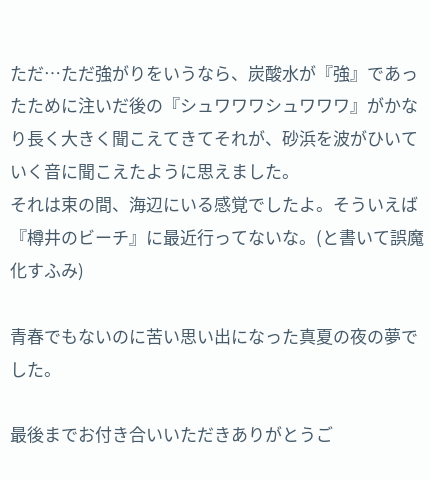ただ…ただ強がりをいうなら、炭酸水が『強』であったために注いだ後の『シュワワワシュワワワ』がかなり長く大きく聞こえてきてそれが、砂浜を波がひいていく音に聞こえたように思えました。
それは束の間、海辺にいる感覚でしたよ。そういえば『樽井のビーチ』に最近行ってないな。(と書いて誤魔化すふみ)

青春でもないのに苦い思い出になった真夏の夜の夢でした。

最後までお付き合いいただきありがとうご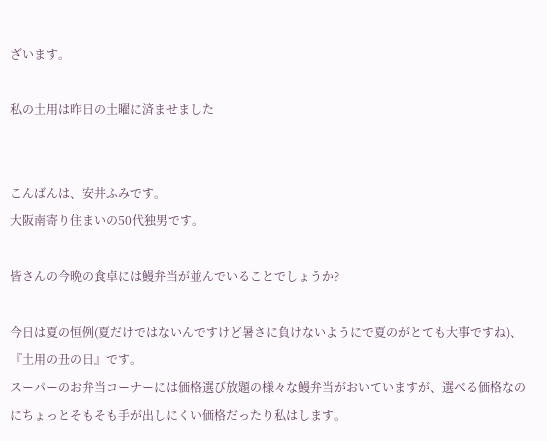ざいます。

私の土用は昨日の土曜に済ませました


こんばんは、安井ふみです。
大阪南寄り住まいの50代独男です。

皆さんの今晩の食卓には鰻弁当が並んでいることでしょうか?

今日は夏の恒例(夏だけではないんですけど暑さに負けないようにで夏のがとても大事ですね)、『土用の丑の日』です。
スーパーのお弁当コーナーには価格選び放題の様々な鰻弁当がおいていますが、選べる価格なのにちょっとそもそも手が出しにくい価格だったり私はします。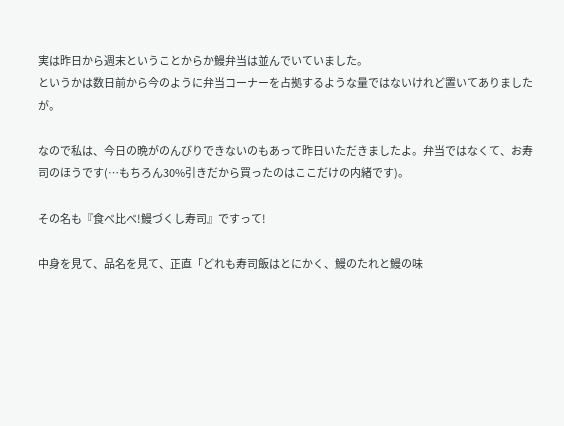実は昨日から週末ということからか鰻弁当は並んでいていました。
というかは数日前から今のように弁当コーナーを占拠するような量ではないけれど置いてありましたが。

なので私は、今日の晩がのんびりできないのもあって昨日いただきましたよ。弁当ではなくて、お寿司のほうです(…もちろん30%引きだから買ったのはここだけの内緒です)。

その名も『食べ比べ!鰻づくし寿司』ですって!

中身を見て、品名を見て、正直「どれも寿司飯はとにかく、鰻のたれと鰻の味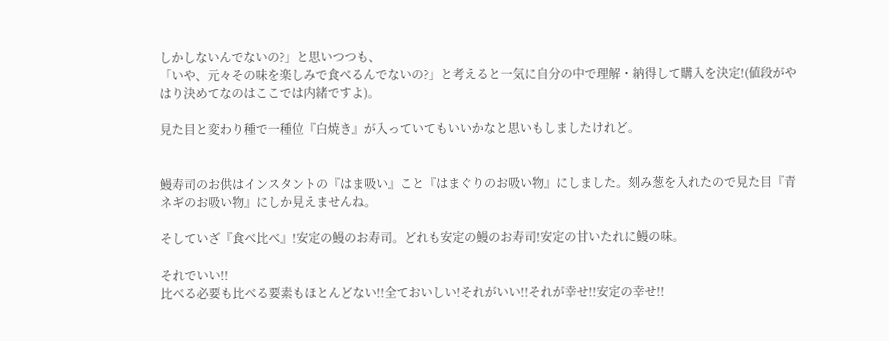しかしないんでないの?」と思いつつも、
「いや、元々その味を楽しみで食べるんでないの?」と考えると一気に自分の中で理解・納得して購入を決定!(値段がやはり決めてなのはここでは内緒ですよ)。

見た目と変わり種で一種位『白焼き』が入っていてもいいかなと思いもしましたけれど。


鰻寿司のお供はインスタントの『はま吸い』こと『はまぐりのお吸い物』にしました。刻み葱を入れたので見た目『青ネギのお吸い物』にしか見えませんね。

そしていざ『食べ比べ』!安定の鰻のお寿司。どれも安定の鰻のお寿司!安定の甘いたれに鰻の味。

それでいい!!
比べる必要も比べる要素もほとんどない!!全ておいしい!それがいい!!それが幸せ!!安定の幸せ!!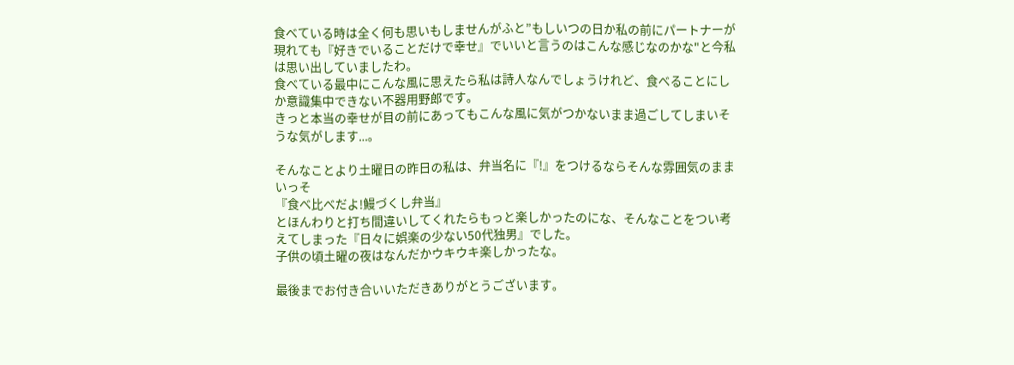食べている時は全く何も思いもしませんがふと”もしいつの日か私の前にパートナーが現れても『好きでいることだけで幸せ』でいいと言うのはこんな感じなのかな"と今私は思い出していましたわ。
食べている最中にこんな風に思えたら私は詩人なんでしょうけれど、食べることにしか意識集中できない不器用野郎です。
きっと本当の幸せが目の前にあってもこんな風に気がつかないまま過ごしてしまいそうな気がします...。

そんなことより土曜日の昨日の私は、弁当名に『!』をつけるならそんな雰囲気のままいっそ
『食べ比べだよ!鰻づくし弁当』
とほんわりと打ち間違いしてくれたらもっと楽しかったのにな、そんなことをつい考えてしまった『日々に娯楽の少ない50代独男』でした。
子供の頃土曜の夜はなんだかウキウキ楽しかったな。

最後までお付き合いいただきありがとうございます。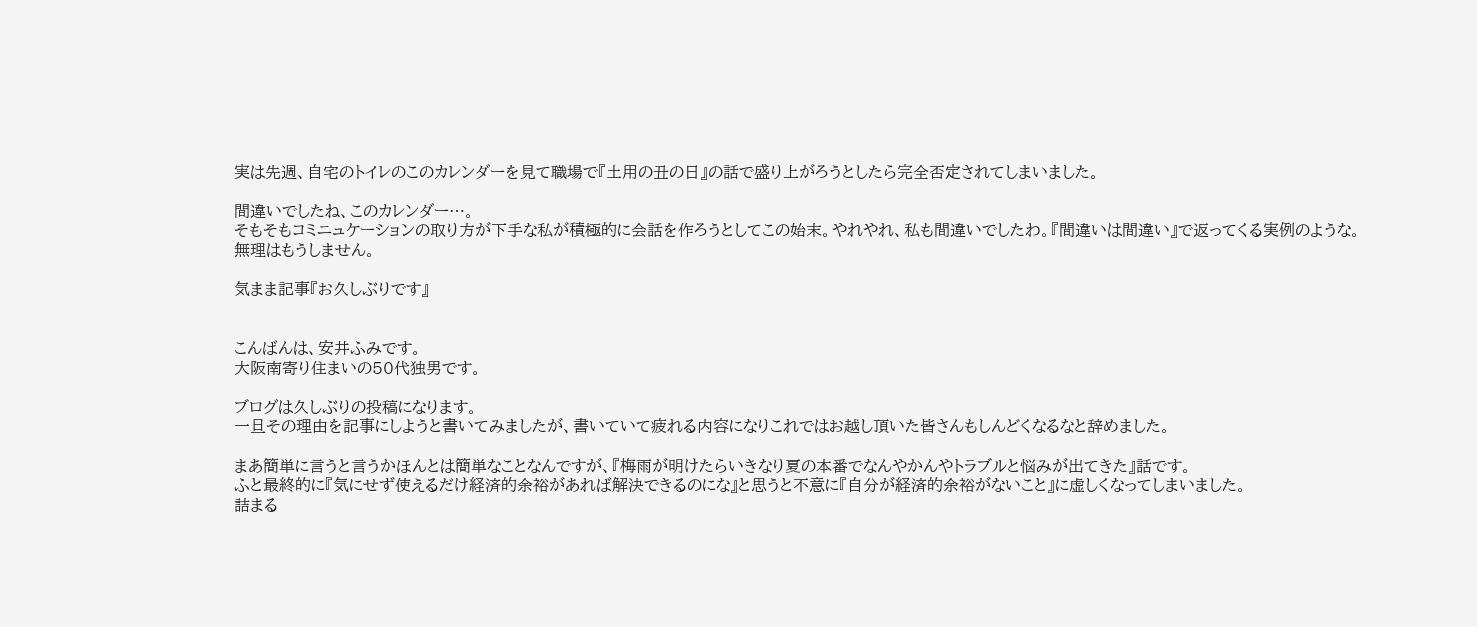実は先週、自宅のトイレのこのカレンダーを見て職場で『土用の丑の日』の話で盛り上がろうとしたら完全否定されてしまいました。

間違いでしたね、このカレンダー…。
そもそもコミニュケーションの取り方が下手な私が積極的に会話を作ろうとしてこの始末。やれやれ、私も間違いでしたわ。『間違いは間違い』で返ってくる実例のような。
無理はもうしません。

気まま記事『お久しぶりです』


こんばんは、安井ふみです。
大阪南寄り住まいの50代独男です。

ブログは久しぶりの投稿になります。
一旦その理由を記事にしようと書いてみましたが、書いていて疲れる内容になりこれではお越し頂いた皆さんもしんどくなるなと辞めました。

まあ簡単に言うと言うかほんとは簡単なことなんですが、『梅雨が明けたらいきなり夏の本番でなんやかんやトラブルと悩みが出てきた』話です。
ふと最終的に『気にせず使えるだけ経済的余裕があれば解決できるのにな』と思うと不意に『自分が経済的余裕がないこと』に虚しくなってしまいました。
詰まる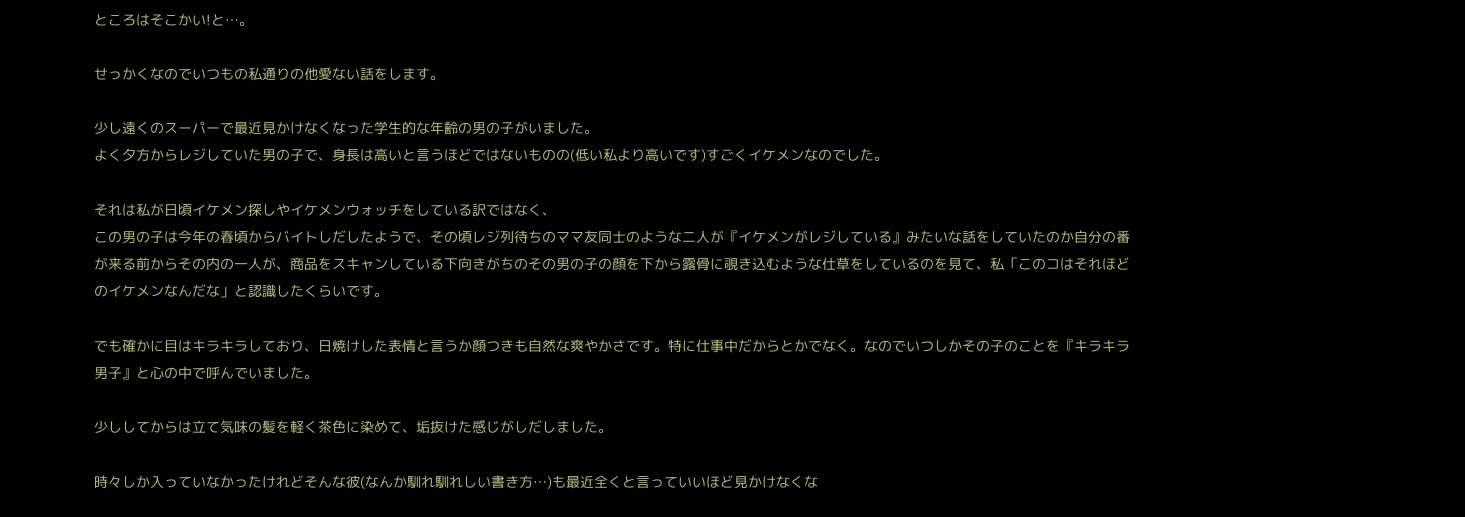ところはそこかい!と…。

せっかくなのでいつもの私通りの他愛ない話をします。

少し遠くのスーパーで最近見かけなくなった学生的な年齢の男の子がいました。
よく夕方からレジしていた男の子で、身長は高いと言うほどではないものの(低い私より高いです)すごくイケメンなのでした。

それは私が日頃イケメン探しやイケメンウォッチをしている訳ではなく、
この男の子は今年の春頃からバイトしだしたようで、その頃レジ列待ちのママ友同士のような二人が『イケメンがレジしている』みたいな話をしていたのか自分の番が来る前からその内の一人が、商品をスキャンしている下向きがちのその男の子の顔を下から露骨に覗き込むような仕草をしているのを見て、私「このコはそれほどのイケメンなんだな」と認識したくらいです。

でも確かに目はキラキラしており、日焼けした表情と言うか顔つきも自然な爽やかさです。特に仕事中だからとかでなく。なのでいつしかその子のことを『キラキラ男子』と心の中で呼んでいました。

少ししてからは立て気味の髪を軽く茶色に染めて、垢抜けた感じがしだしました。

時々しか入っていなかったけれどそんな彼(なんか馴れ馴れしい書き方…)も最近全くと言っていいほど見かけなくな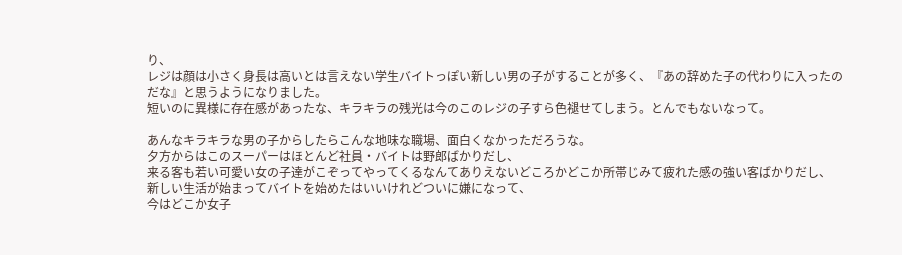り、
レジは顔は小さく身長は高いとは言えない学生バイトっぽい新しい男の子がすることが多く、『あの辞めた子の代わりに入ったのだな』と思うようになりました。
短いのに異様に存在感があったな、キラキラの残光は今のこのレジの子すら色褪せてしまう。とんでもないなって。

あんなキラキラな男の子からしたらこんな地味な職場、面白くなかっただろうな。
夕方からはこのスーパーはほとんど社員・バイトは野郎ばかりだし、
来る客も若い可愛い女の子達がこぞってやってくるなんてありえないどころかどこか所帯じみて疲れた感の強い客ばかりだし、
新しい生活が始まってバイトを始めたはいいけれどついに嫌になって、
今はどこか女子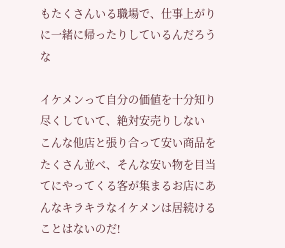もたくさんいる職場で、仕事上がりに一緒に帰ったりしているんだろうな

イケメンって自分の価値を十分知り尽くしていて、絶対安売りしない
こんな他店と張り合って安い商品をたくさん並べ、そんな安い物を目当てにやってくる客が集まるお店にあんなキラキラなイケメンは居続けることはないのだ!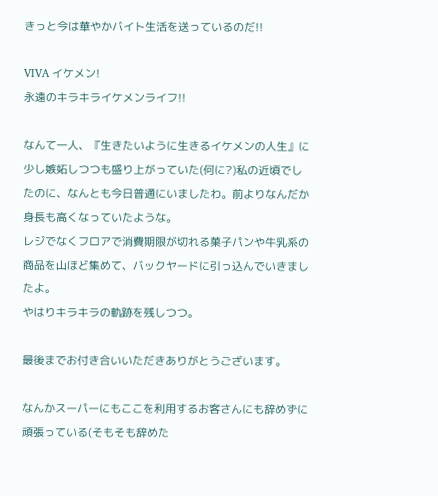きっと今は華やかバイト生活を送っているのだ!!

VIVA イケメン!
永遠のキラキライケメンライフ!!

なんて一人、『生きたいように生きるイケメンの人生』に少し嫉妬しつつも盛り上がっていた(何に?)私の近頃でしたのに、なんとも今日普通にいましたわ。前よりなんだか身長も高くなっていたような。
レジでなくフロアで消費期限が切れる菓子パンや牛乳系の商品を山ほど集めて、バックヤードに引っ込んでいきましたよ。
やはりキラキラの軌跡を残しつつ。

最後までお付き合いいただきありがとうございます。

なんかスーパーにもここを利用するお客さんにも辞めずに頑張っている(そもそも辞めた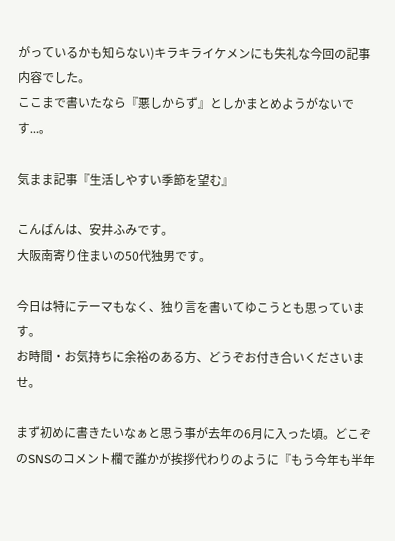がっているかも知らない)キラキライケメンにも失礼な今回の記事内容でした。
ここまで書いたなら『悪しからず』としかまとめようがないです...。

気まま記事『生活しやすい季節を望む』

こんばんは、安井ふみです。
大阪南寄り住まいの50代独男です。

今日は特にテーマもなく、独り言を書いてゆこうとも思っています。
お時間・お気持ちに余裕のある方、どうぞお付き合いくださいませ。

まず初めに書きたいなぁと思う事が去年の6月に入った頃。どこぞのSNSのコメント欄で誰かが挨拶代わりのように『もう今年も半年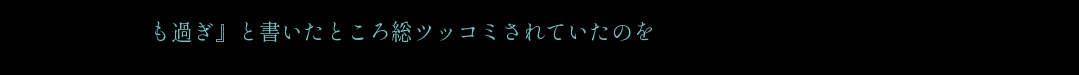も過ぎ』と書いたところ総ツッコミされていたのを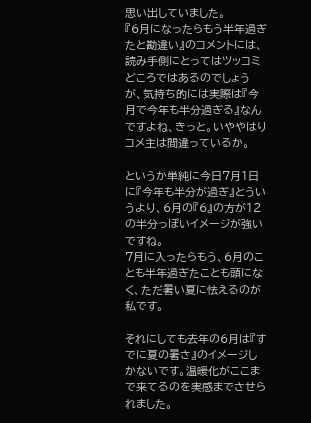思い出していました。
『6月になったらもう半年過ぎたと勘違い』のコメントには、読み手側にとってはツッコミどころではあるのでしょうが、気持ち的には実際は『今月で今年も半分過ぎる』なんですよね、きっと。いややはりコメ主は間違っているか。

というか単純に今日7月1日に『今年も半分が過ぎ』とういうより、6月の『6』の方が12の半分っぽいイメージが強いですね。
7月に入ったらもう、6月のことも半年過ぎたことも頭になく、ただ暑い夏に怯えるのが私です。

それにしても去年の6月は『すでに夏の暑さ』のイメージしかないです。温暖化がここまで来てるのを実感までさせられました。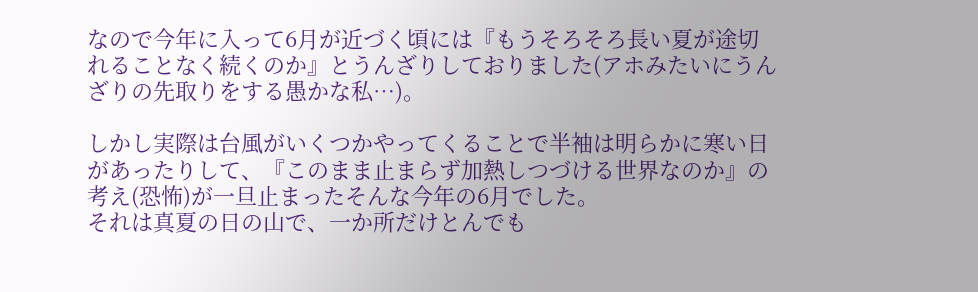なので今年に入って6月が近づく頃には『もうそろそろ長い夏が途切れることなく続くのか』とうんざりしておりました(アホみたいにうんざりの先取りをする愚かな私…)。

しかし実際は台風がいくつかやってくることで半袖は明らかに寒い日があったりして、『このまま止まらず加熱しつづける世界なのか』の考え(恐怖)が一旦止まったそんな今年の6月でした。
それは真夏の日の山で、一か所だけとんでも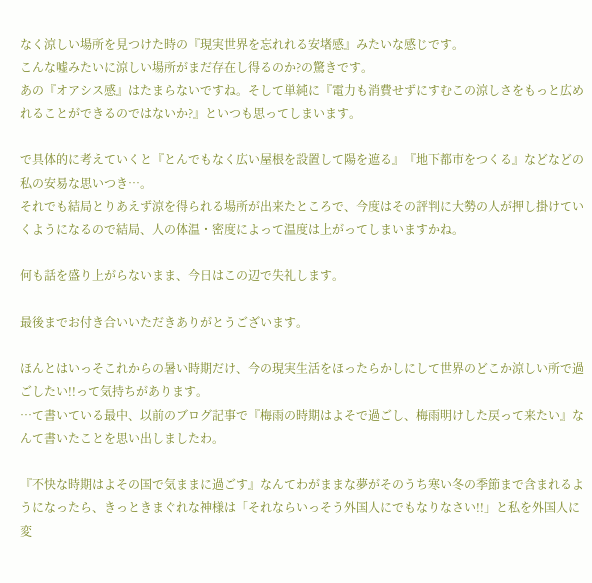なく涼しい場所を見つけた時の『現実世界を忘れれる安堵感』みたいな感じです。
こんな嘘みたいに涼しい場所がまだ存在し得るのか?の驚きです。
あの『オアシス感』はたまらないですね。そして単純に『電力も消費せずにすむこの涼しさをもっと広めれることができるのではないか?』といつも思ってしまいます。

で具体的に考えていくと『とんでもなく広い屋根を設置して陽を遮る』『地下都市をつくる』などなどの私の安易な思いつき…。
それでも結局とりあえず涼を得られる場所が出来たところで、今度はその評判に大勢の人が押し掛けていくようになるので結局、人の体温・密度によって温度は上がってしまいますかね。

何も話を盛り上がらないまま、今日はこの辺で失礼します。

最後までお付き合いいただきありがとうございます。

ほんとはいっそこれからの暑い時期だけ、今の現実生活をほったらかしにして世界のどこか涼しい所で過ごしたい!!って気持ちがあります。
…て書いている最中、以前のブログ記事で『梅雨の時期はよそで過ごし、梅雨明けした戻って来たい』なんて書いたことを思い出しましたわ。

『不快な時期はよその国で気ままに過ごす』なんてわがままな夢がそのうち寒い冬の季節まで含まれるようになったら、きっときまぐれな神様は「それならいっそう外国人にでもなりなさい!!」と私を外国人に変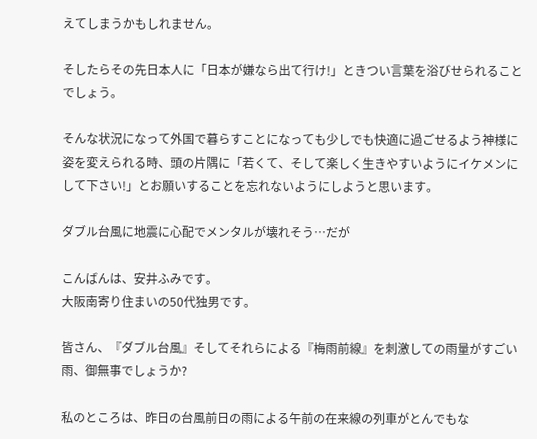えてしまうかもしれません。

そしたらその先日本人に「日本が嫌なら出て行け!」ときつい言葉を浴びせられることでしょう。

そんな状況になって外国で暮らすことになっても少しでも快適に過ごせるよう神様に姿を変えられる時、頭の片隅に「若くて、そして楽しく生きやすいようにイケメンにして下さい!」とお願いすることを忘れないようにしようと思います。

ダブル台風に地震に心配でメンタルが壊れそう…だが

こんばんは、安井ふみです。
大阪南寄り住まいの50代独男です。

皆さん、『ダブル台風』そしてそれらによる『梅雨前線』を刺激しての雨量がすごい雨、御無事でしょうか?

私のところは、昨日の台風前日の雨による午前の在来線の列車がとんでもな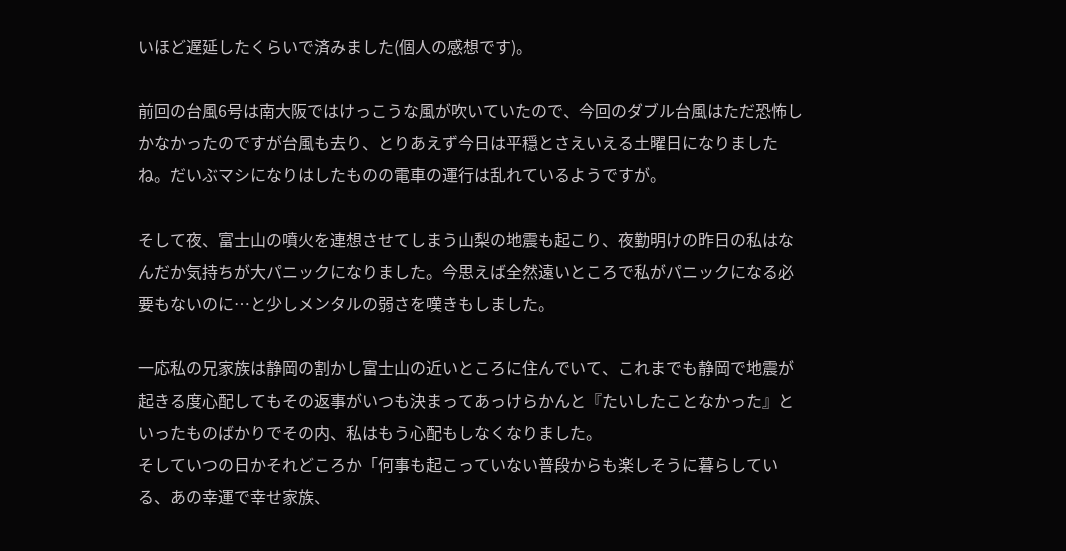いほど遅延したくらいで済みました(個人の感想です)。

前回の台風6号は南大阪ではけっこうな風が吹いていたので、今回のダブル台風はただ恐怖しかなかったのですが台風も去り、とりあえず今日は平穏とさえいえる土曜日になりましたね。だいぶマシになりはしたものの電車の運行は乱れているようですが。

そして夜、富士山の噴火を連想させてしまう山梨の地震も起こり、夜勤明けの昨日の私はなんだか気持ちが大パニックになりました。今思えば全然遠いところで私がパニックになる必要もないのに…と少しメンタルの弱さを嘆きもしました。

一応私の兄家族は静岡の割かし富士山の近いところに住んでいて、これまでも静岡で地震が起きる度心配してもその返事がいつも決まってあっけらかんと『たいしたことなかった』といったものばかりでその内、私はもう心配もしなくなりました。
そしていつの日かそれどころか「何事も起こっていない普段からも楽しそうに暮らしている、あの幸運で幸せ家族、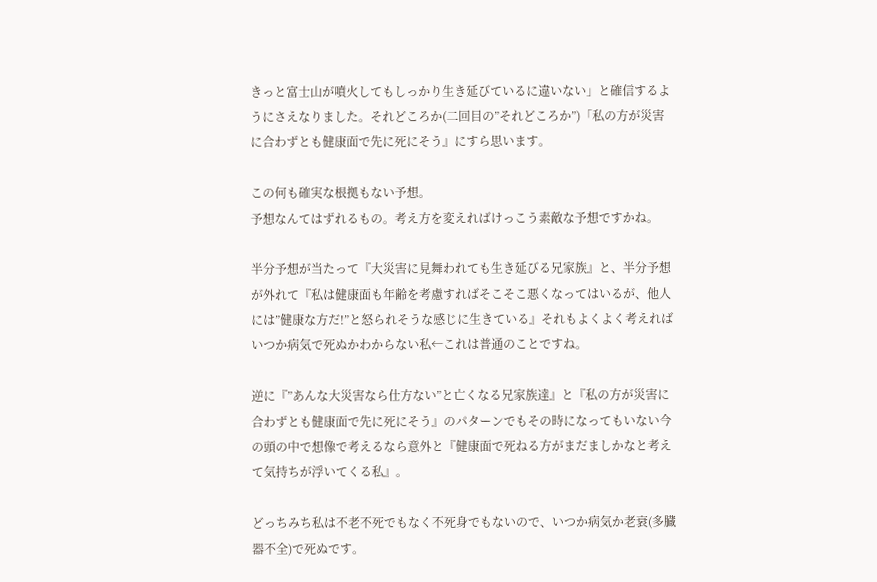きっと富士山が噴火してもしっかり生き延びているに違いない」と確信するようにさえなりました。それどころか(二回目の”それどころか”)「私の方が災害に合わずとも健康面で先に死にそう』にすら思います。

この何も確実な根拠もない予想。
予想なんてはずれるもの。考え方を変えればけっこう素敵な予想ですかね。

半分予想が当たって『大災害に見舞われても生き延びる兄家族』と、半分予想が外れて『私は健康面も年齢を考慮すればそこそこ悪くなってはいるが、他人には”健康な方だ!”と怒られそうな感じに生きている』それもよくよく考えればいつか病気で死ぬかわからない私←これは普通のことですね。

逆に『”あんな大災害なら仕方ない”と亡くなる兄家族達』と『私の方が災害に合わずとも健康面で先に死にそう』のパターンでもその時になってもいない今の頭の中で想像で考えるなら意外と『健康面で死ねる方がまだましかなと考えて気持ちが浮いてくる私』。

どっちみち私は不老不死でもなく不死身でもないので、いつか病気か老衰(多臓器不全)で死ぬです。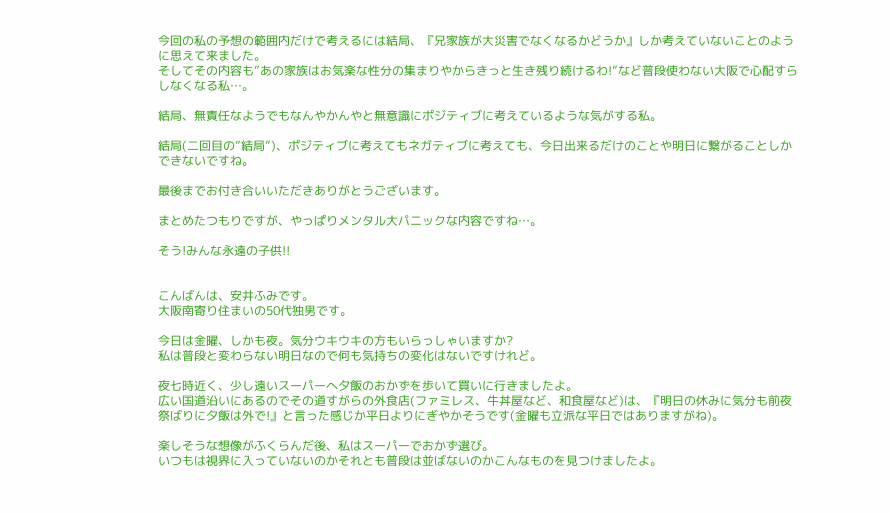今回の私の予想の範囲内だけで考えるには結局、『兄家族が大災害でなくなるかどうか』しか考えていないことのように思えて来ました。
そしてその内容も”あの家族はお気楽な性分の集まりやからきっと生き残り続けるわ!”など普段使わない大阪で心配すらしなくなる私…。

結局、無責任なようでもなんやかんやと無意識にポジティブに考えているような気がする私。

結局(二回目の”結局”)、ポジティブに考えてもネガティブに考えても、今日出来るだけのことや明日に繋がることしかできないですね。

最後までお付き合いいただきありがとうございます。

まとめたつもりですが、やっぱりメンタル大パニックな内容ですね…。

そう!みんな永遠の子供!!


こんばんは、安井ふみです。
大阪南寄り住まいの50代独男です。

今日は金曜、しかも夜。気分ウキウキの方もいらっしゃいますか?
私は普段と変わらない明日なので何も気持ちの変化はないですけれど。

夜七時近く、少し遠いスーパーへ夕飯のおかずを歩いて買いに行きましたよ。
広い国道沿いにあるのでその道すがらの外食店(ファミレス、牛丼屋など、和食屋など)は、『明日の休みに気分も前夜祭ばりに夕飯は外で!』と言った感じか平日よりにぎやかそうです(金曜も立派な平日ではありますがね)。

楽しそうな想像がふくらんだ後、私はスーパーでおかず選び。
いつもは視界に入っていないのかそれとも普段は並ばないのかこんなものを見つけましたよ。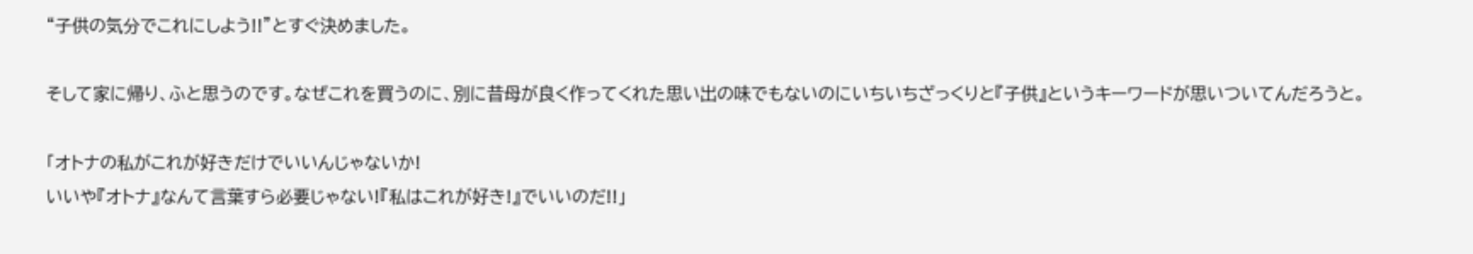“子供の気分でこれにしよう!!”とすぐ決めました。

そして家に帰り、ふと思うのです。なぜこれを買うのに、別に昔母が良く作ってくれた思い出の味でもないのにいちいちざっくりと『子供』というキーワードが思いついてんだろうと。

「オトナの私がこれが好きだけでいいんじゃないか!
いいや『オトナ』なんて言葉すら必要じゃない!『私はこれが好き!』でいいのだ!!」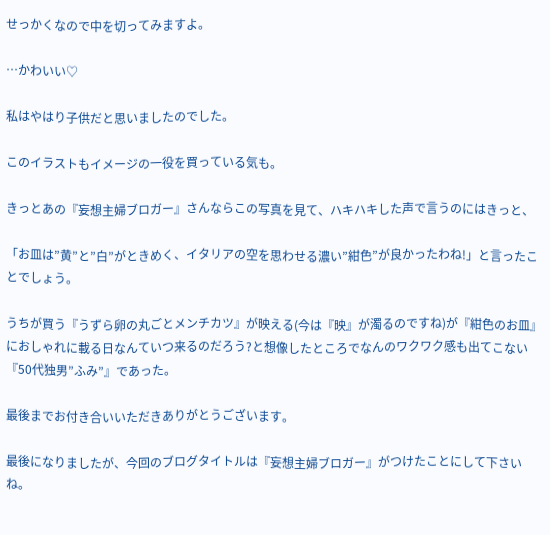せっかくなので中を切ってみますよ。

…かわいい♡

私はやはり子供だと思いましたのでした。

このイラストもイメージの一役を買っている気も。

きっとあの『妄想主婦ブロガー』さんならこの写真を見て、ハキハキした声で言うのにはきっと、

「お皿は”黄”と”白”がときめく、イタリアの空を思わせる濃い”紺色”が良かったわね!」と言ったことでしょう。

うちが買う『うずら卵の丸ごとメンチカツ』が映える(今は『映』が濁るのですね)が『紺色のお皿』におしゃれに載る日なんていつ来るのだろう?と想像したところでなんのワクワク感も出てこない『50代独男”ふみ”』であった。

最後までお付き合いいただきありがとうございます。

最後になりましたが、今回のブログタイトルは『妄想主婦ブロガー』がつけたことにして下さいね。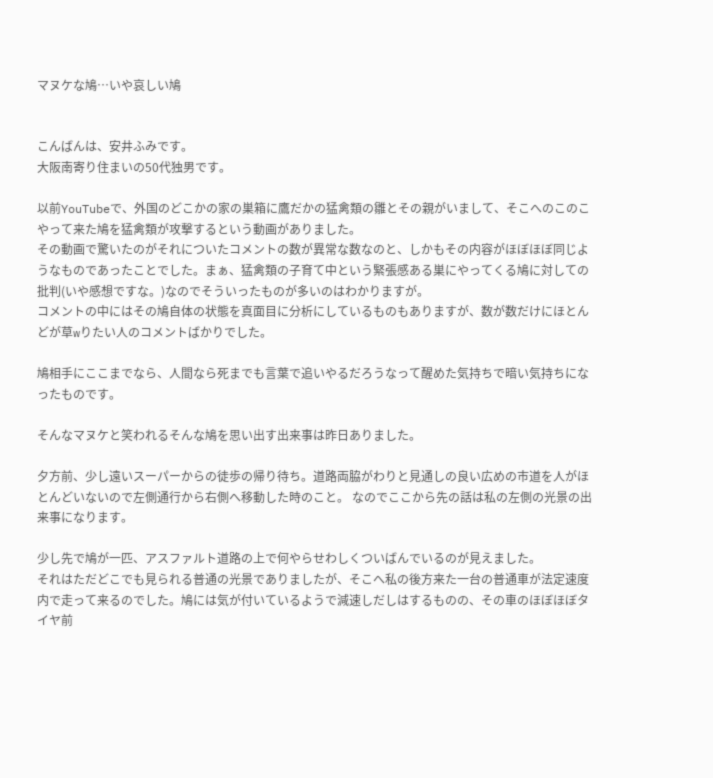マヌケな鳩…いや哀しい鳩


こんばんは、安井ふみです。
大阪南寄り住まいの50代独男です。

以前YouTubeで、外国のどこかの家の巣箱に鷹だかの猛禽類の雛とその親がいまして、そこへのこのこやって来た鳩を猛禽類が攻撃するという動画がありました。
その動画で驚いたのがそれについたコメントの数が異常な数なのと、しかもその内容がほぼほぼ同じようなものであったことでした。まぁ、猛禽類の子育て中という緊張感ある巣にやってくる鳩に対しての批判(いや感想ですな。)なのでそういったものが多いのはわかりますが。
コメントの中にはその鳩自体の状態を真面目に分析にしているものもありますが、数が数だけにほとんどが草wりたい人のコメントばかりでした。

鳩相手にここまでなら、人間なら死までも言葉で追いやるだろうなって醒めた気持ちで暗い気持ちになったものです。

そんなマヌケと笑われるそんな鳩を思い出す出来事は昨日ありました。

夕方前、少し遠いスーパーからの徒歩の帰り待ち。道路両脇がわりと見通しの良い広めの市道を人がほとんどいないので左側通行から右側へ移動した時のこと。 なのでここから先の話は私の左側の光景の出来事になります。

少し先で鳩が一匹、アスファルト道路の上で何やらせわしくついばんでいるのが見えました。
それはただどこでも見られる普通の光景でありましたが、そこへ私の後方来た一台の普通車が法定速度内で走って来るのでした。鳩には気が付いているようで減速しだしはするものの、その車のほぼほぼタイヤ前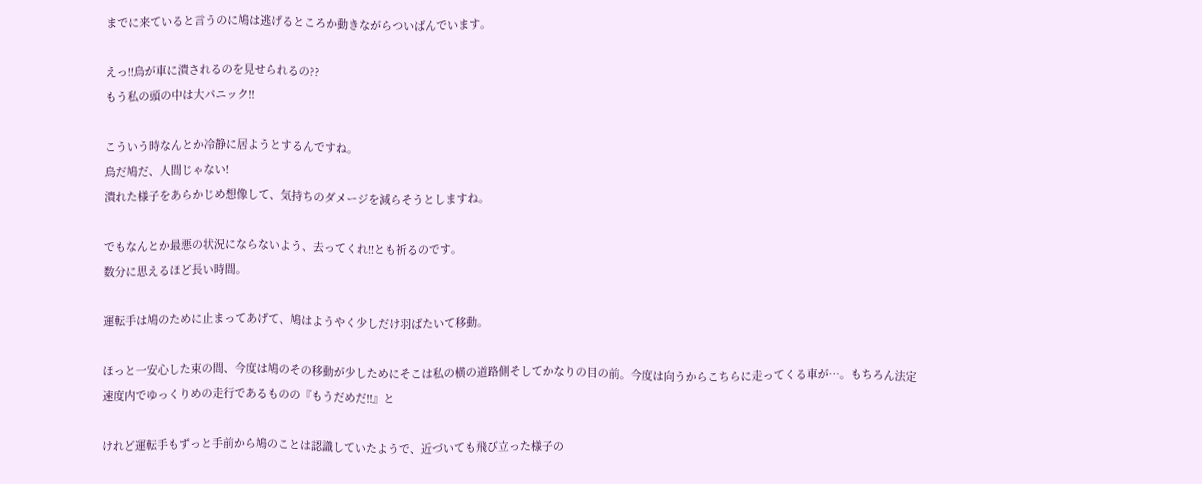までに来ていると言うのに鳩は逃げるところか動きながらついばんでいます。

えっ!!鳥が車に潰されるのを見せられるの??
もう私の頭の中は大パニック!!

こういう時なんとか冷静に居ようとするんですね。
鳥だ鳩だ、人間じゃない!
潰れた様子をあらかじめ想像して、気持ちのダメージを減らそうとしますね。

でもなんとか最悪の状況にならないよう、去ってくれ!!とも祈るのです。
数分に思えるほど長い時間。

運転手は鳩のために止まってあげて、鳩はようやく少しだけ羽ばたいて移動。

ほっと一安心した束の間、今度は鳩のその移動が少しためにそこは私の横の道路側そしてかなりの目の前。今度は向うからこちらに走ってくる車が…。もちろん法定速度内でゆっくりめの走行であるものの『もうだめだ!!』と

けれど運転手もずっと手前から鳩のことは認識していたようで、近づいても飛び立った様子の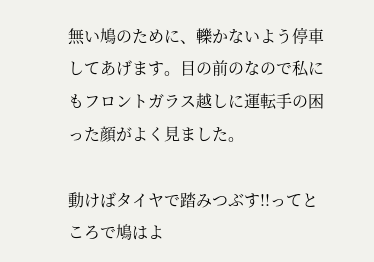無い鳩のために、轢かないよう停車してあげます。目の前のなので私にもフロントガラス越しに運転手の困った顔がよく見ました。

動けばタイヤで踏みつぶす!!ってところで鳩はよ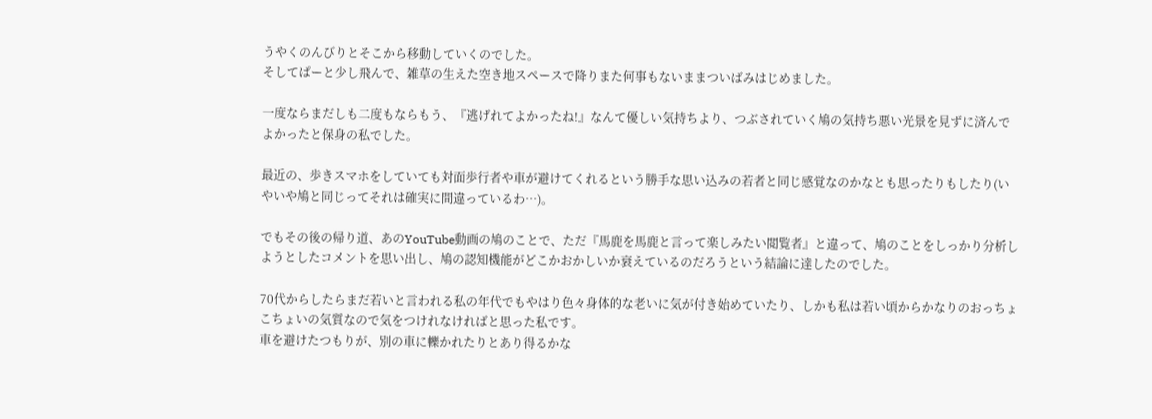うやくのんびりとそこから移動していくのでした。
そしてぱーと少し飛んで、雑草の生えた空き地スペースで降りまた何事もないままついばみはじめました。

一度ならまだしも二度もならもう、『逃げれてよかったね!』なんて優しい気持ちより、つぶされていく鳩の気持ち悪い光景を見ずに済んでよかったと保身の私でした。

最近の、歩きスマホをしていても対面歩行者や車が避けてくれるという勝手な思い込みの若者と同じ感覚なのかなとも思ったりもしたり(いやいや鳩と同じってそれは確実に間違っているわ…)。

でもその後の帰り道、あのYouTube動画の鳩のことで、ただ『馬鹿を馬鹿と言って楽しみたい閲覧者』と違って、鳩のことをしっかり分析しようとしたコメントを思い出し、鳩の認知機能がどこかおかしいか衰えているのだろうという結論に達したのでした。

70代からしたらまだ若いと言われる私の年代でもやはり色々身体的な老いに気が付き始めていたり、しかも私は若い頃からかなりのおっちょこちょいの気質なので気をつけれなければと思った私です。
車を避けたつもりが、別の車に轢かれたりとあり得るかな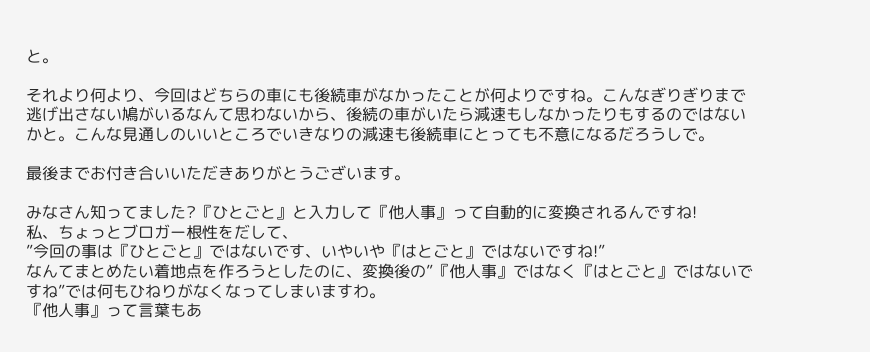と。

それより何より、今回はどちらの車にも後続車がなかったことが何よりですね。こんなぎりぎりまで逃げ出さない鳩がいるなんて思わないから、後続の車がいたら減速もしなかったりもするのではないかと。こんな見通しのいいところでいきなりの減速も後続車にとっても不意になるだろうしで。

最後までお付き合いいただきありがとうございます。

みなさん知ってました?『ひとごと』と入力して『他人事』って自動的に変換されるんですね!
私、ちょっとブロガー根性をだして、
”今回の事は『ひとごと』ではないです、いやいや『はとごと』ではないですね!”
なんてまとめたい着地点を作ろうとしたのに、変換後の”『他人事』ではなく『はとごと』ではないですね”では何もひねりがなくなってしまいますわ。
『他人事』って言葉もあ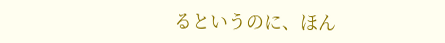るというのに、ほん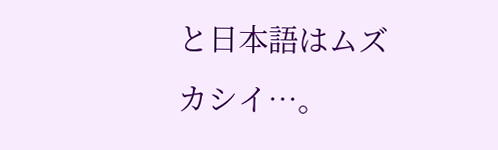と日本語はムズカシイ…。